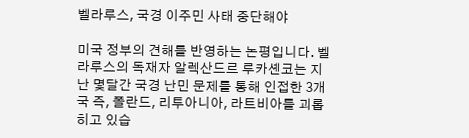벨라루스, 국경 이주민 사태 중단해야

미국 정부의 견해를 반영하는 논평입니다. 벨라루스의 독재자 알렉산드르 루카셴코는 지난 몇달간 국경 난민 문제를 통해 인접한 3개국 즉, 폴란드, 리투아니아, 라트비아를 괴롭히고 있습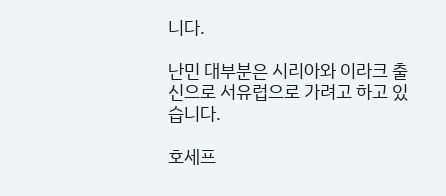니다.

난민 대부분은 시리아와 이라크 출신으로 서유럽으로 가려고 하고 있습니다.

호세프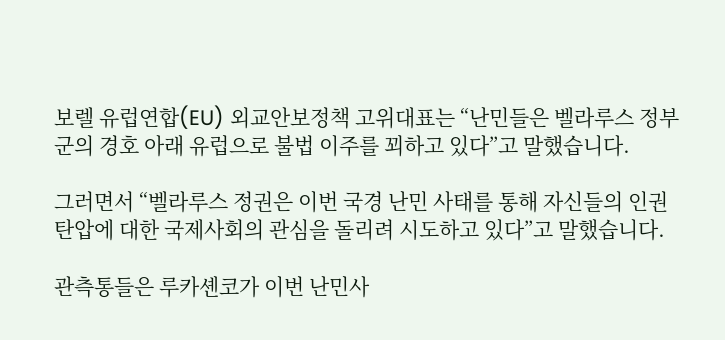보렐 유럽연합(EU) 외교안보정책 고위대표는 “난민들은 벨라루스 정부군의 경호 아래 유럽으로 불법 이주를 꾀하고 있다”고 말했습니다.

그러면서 “벨라루스 정권은 이번 국경 난민 사태를 통해 자신들의 인권탄압에 대한 국제사회의 관심을 돌리려 시도하고 있다”고 말했습니다.

관측통들은 루카셴코가 이번 난민사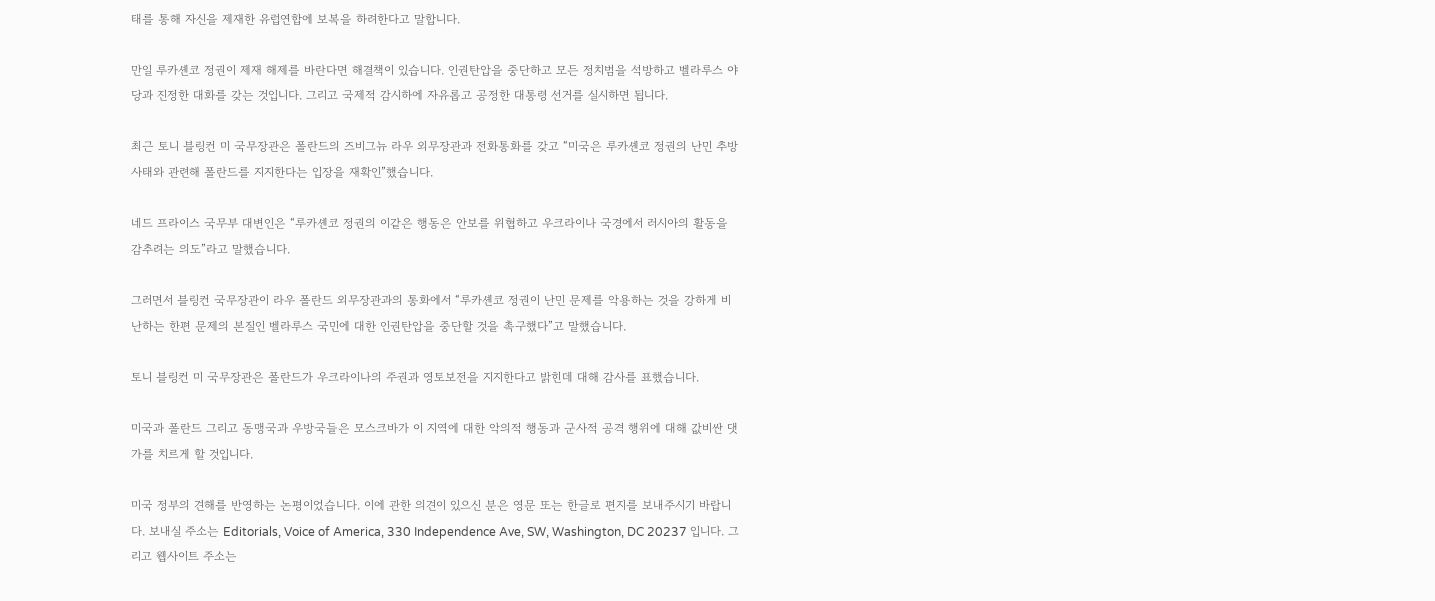태를 통해 자신을 제재한 유럽연합에 보복을 하려한다고 말합니다.

만일 루카셴코 정권이 제재 해제를 바란다면 해결책이 있습니다. 인권탄압을 중단하고 모든 정치범을 석방하고 벨라루스 야당과 진정한 대화를 갖는 것입니다. 그리고 국제적 감시하에 자유롭고 공정한 대통령 선거를 실시하면 됩니다.

최근 토니 블링컨 미 국무장관은 폴란드의 즈비그뉴 라우 외무장관과 전화통화를 갖고 “미국은 루카셴코 정권의 난민 추방 사태와 관련해 폴란드를 지지한다는 입장을 재확인”했습니다.

네드 프라이스 국무부 대변인은 “루카셴코 정권의 이같은 행동은 안보를 위협하고 우크라이나 국경에서 러시아의 활동을 감추려는 의도”라고 말했습니다.

그러면서 블링컨 국무장관이 라우 폴란드 외무장관과의 통화에서 “루카셴코 정권이 난민 문제를 악용하는 것을 강하게 비난하는 한편 문제의 본질인 벨라루스 국민에 대한 인권탄압을 중단할 것을 촉구했다”고 말했습니다.

토니 블링컨 미 국무장관은 폴란드가 우크라이나의 주권과 영토보전을 지지한다고 밝힌데 대해 감사를 표했습니다.

미국과 폴란드 그리고 동맹국과 우방국들은 모스크바가 이 지역에 대한 악의적 행동과 군사적 공격 행위에 대해 값비싼 댓가를 치르게 할 것입니다.

미국 정부의 견해를 반영하는 논평이었습니다. 이에 관한 의견이 있으신 분은 영문 또는 한글로 편지를 보내주시기 바랍니다. 보내실 주소는 Editorials, Voice of America, 330 Independence Ave, SW, Washington, DC 20237 입니다. 그리고 웹사이트 주소는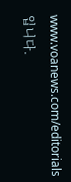www.voanews.com/editorials 입니다.